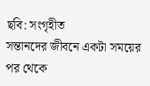ছবি: সংগৃহীত
সন্তানদের জীবনে একটা সময়ের পর থেকে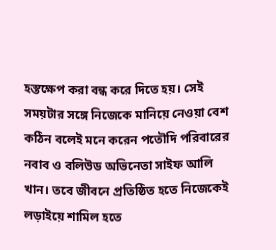হস্তক্ষেপ করা বন্ধ করে দিতে হয়। সেই সময়টার সঙ্গে নিজেকে মানিয়ে নেওয়া বেশ কঠিন বলেই মনে করেন পতৌদি পরিবারের নবাব ও বলিউড অভিনেতা সাইফ আলি খান। তবে জীবনে প্রতিষ্ঠিত হতে নিজেকেই লড়াইয়ে শামিল হতে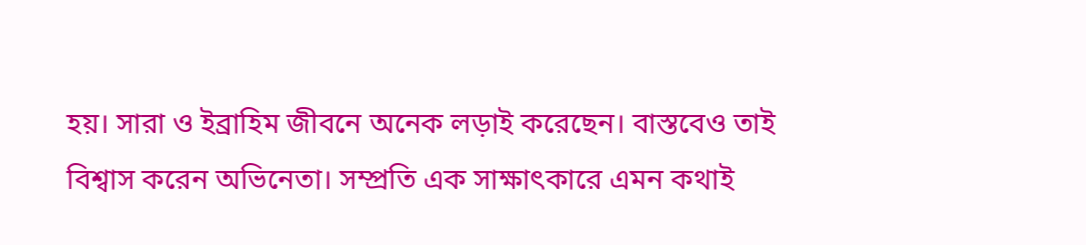হয়। সারা ও ইব্রাহিম জীবনে অনেক লড়াই করেছেন। বাস্তবেও তাই বিশ্বাস করেন অভিনেতা। সম্প্রতি এক সাক্ষাৎকারে এমন কথাই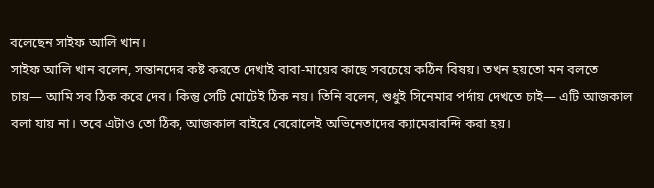বলেছেন সাইফ আলি খান।
সাইফ আলি খান বলেন, সন্তানদের কষ্ট করতে দেখাই বাবা-মায়ের কাছে সবচেয়ে কঠিন বিষয়। তখন হয়তো মন বলতে চায়— আমি সব ঠিক করে দেব। কিন্তু সেটি মোটেই ঠিক নয়। তিনি বলেন, শুধুই সিনেমার পর্দায় দেখতে চাই— এটি আজকাল বলা যায় না। তবে এটাও তো ঠিক, আজকাল বাইরে বেরোলেই অভিনেতাদের ক্যামেরাবন্দি করা হয়।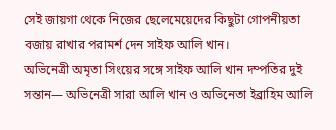সেই জায়গা থেকে নিজের ছেলেমেয়েদের কিছুটা গোপনীয়তা বজায় রাখার পরামর্শ দেন সাইফ আলি খান।
অভিনেত্রী অমৃতা সিংয়ের সঙ্গে সাইফ আলি খান দম্পতির দুই সন্তান— অভিনেত্রী সারা আলি খান ও অভিনেতা ইব্রাহিম আলি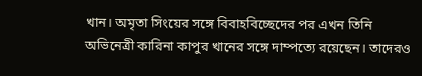খান। অমৃতা সিংয়ের সঙ্গে বিবাহবিচ্ছেদের পর এখন তিনি অভিনেত্রী কারিনা কাপুর খানের সঙ্গে দাম্পত্যে রয়েছেন। তাদেরও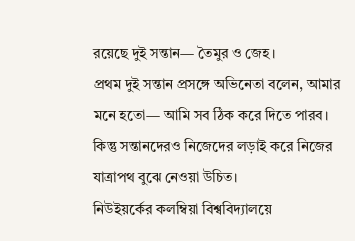রয়েছে দুই সন্তান— তৈমুর ও জেহ।
প্রথম দুই সন্তান প্রসঙ্গে অভিনেতা বলেন, আমার মনে হতো— আমি সব ঠিক করে দিতে পারব। কিন্তু সন্তানদেরও নিজেদের লড়াই করে নিজের যাত্রাপথ বুঝে নেওয়া উচিত।
নিউইয়র্কের কলম্বিয়া বিশ্ববিদ্যালয়ে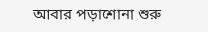আবার পড়াশোনা শুরু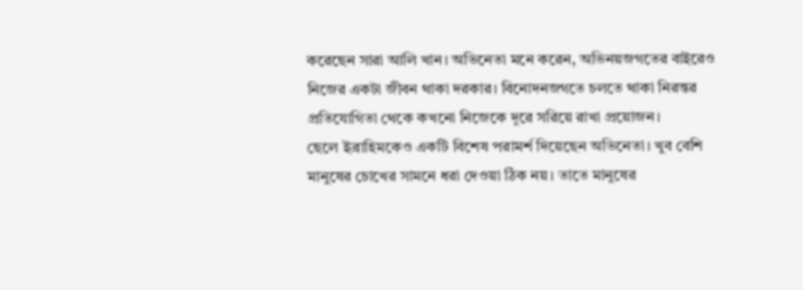করেছেন সারা আলি খান। অভিনেতা মনে করেন, অভিনয়জগতের বাইরেও নিজের একটা জীবন থাকা দরকার। বিনোদনজগতে চলতে থাকা নিরন্তর প্রতিযোগিতা থেকে কখনো নিজেকে দূরে সরিয়ে রাখা প্রয়োজন।
ছেলে ইব্রাহিমকেও একটি বিশেষ পরামর্শ দিয়েছেন অভিনেতা। খুব বেশি মানুষের চোখের সামনে ধরা দেওয়া ঠিক নয়। তাতে মানুষের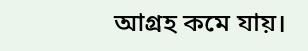আগ্রহ কমে যায়।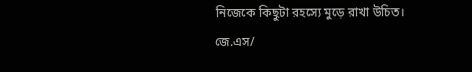নিজেকে কিছুটা রহস্যে মুড়ে রাখা উচিত।
জে.এস/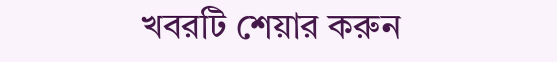খবরটি শেয়ার করুন